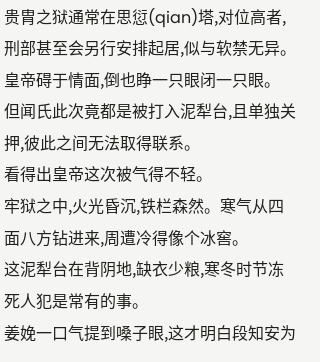贵胄之狱通常在思愆(qian)塔,对位高者,刑部甚至会另行安排起居,似与软禁无异。皇帝碍于情面,倒也睁一只眼闭一只眼。
但闻氏此次竟都是被打入泥犁台,且单独关押,彼此之间无法取得联系。
看得出皇帝这次被气得不轻。
牢狱之中,火光昏沉,铁栏森然。寒气从四面八方钻进来,周遭冷得像个冰窖。
这泥犁台在背阴地,缺衣少粮,寒冬时节冻死人犯是常有的事。
姜娩一口气提到嗓子眼,这才明白段知安为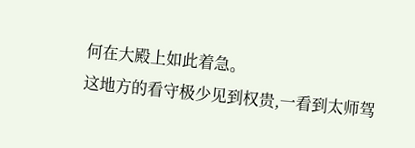何在大殿上如此着急。
这地方的看守极少见到权贵,一看到太师驾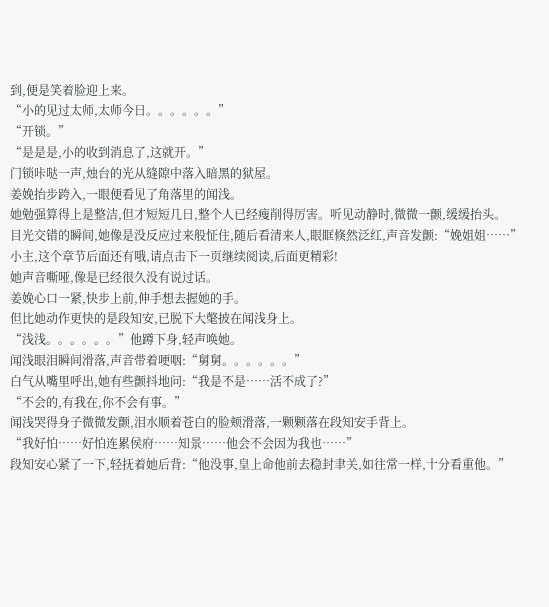到,便是笑着脸迎上来。
“小的见过太师,太师今日。。。。。。”
“开锁。”
“是是是,小的收到消息了,这就开。”
门锁咔哒一声,烛台的光从缝隙中落入暗黑的狱屋。
姜娩抬步跨入,一眼便看见了角落里的闻浅。
她勉强算得上是整洁,但才短短几日,整个人已经瘦削得厉害。听见动静时,微微一颤,缓缓抬头。
目光交错的瞬间,她像是没反应过来般怔住,随后看清来人,眼眶倏然泛红,声音发颤:“娩姐姐……”
小主,这个章节后面还有哦,请点击下一页继续阅读,后面更精彩!
她声音嘶哑,像是已经很久没有说过话。
姜娩心口一紧,快步上前,伸手想去握她的手。
但比她动作更快的是段知安,已脱下大氅披在闻浅身上。
“浅浅。。。。。。”他蹲下身,轻声唤她。
闻浅眼泪瞬间滑落,声音带着哽咽:“舅舅。。。。。。”
白气从嘴里呼出,她有些颤抖地问:“我是不是……活不成了?”
“不会的,有我在,你不会有事。”
闻浅哭得身子微微发颤,泪水顺着苍白的脸颊滑落,一颗颗落在段知安手背上。
“我好怕……好怕连累侯府……知景……他会不会因为我也……”
段知安心紧了一下,轻抚着她后背:“他没事,皇上命他前去稳封聿关,如往常一样,十分看重他。”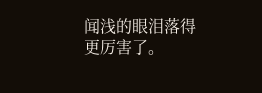闻浅的眼泪落得更厉害了。